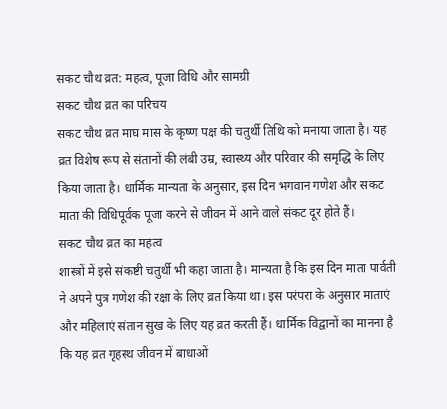सकट चौथ व्रत: महत्व, पूजा विधि और सामग्री
सकट चौथ व्रत का परिचय
सकट चौथ व्रत माघ मास के कृष्ण पक्ष की चतुर्थी तिथि को मनाया जाता है। यह व्रत विशेष रूप से संतानों की लंबी उम्र, स्वास्थ्य और परिवार की समृद्धि के लिए किया जाता है। धार्मिक मान्यता के अनुसार, इस दिन भगवान गणेश और सकट माता की विधिपूर्वक पूजा करने से जीवन में आने वाले संकट दूर होते हैं।
सकट चौथ व्रत का महत्व
शास्त्रों में इसे संकष्टी चतुर्थी भी कहा जाता है। मान्यता है कि इस दिन माता पार्वती ने अपने पुत्र गणेश की रक्षा के लिए व्रत किया था। इस परंपरा के अनुसार माताएं और महिलाएं संतान सुख के लिए यह व्रत करती हैं। धार्मिक विद्वानों का मानना है कि यह व्रत गृहस्थ जीवन में बाधाओं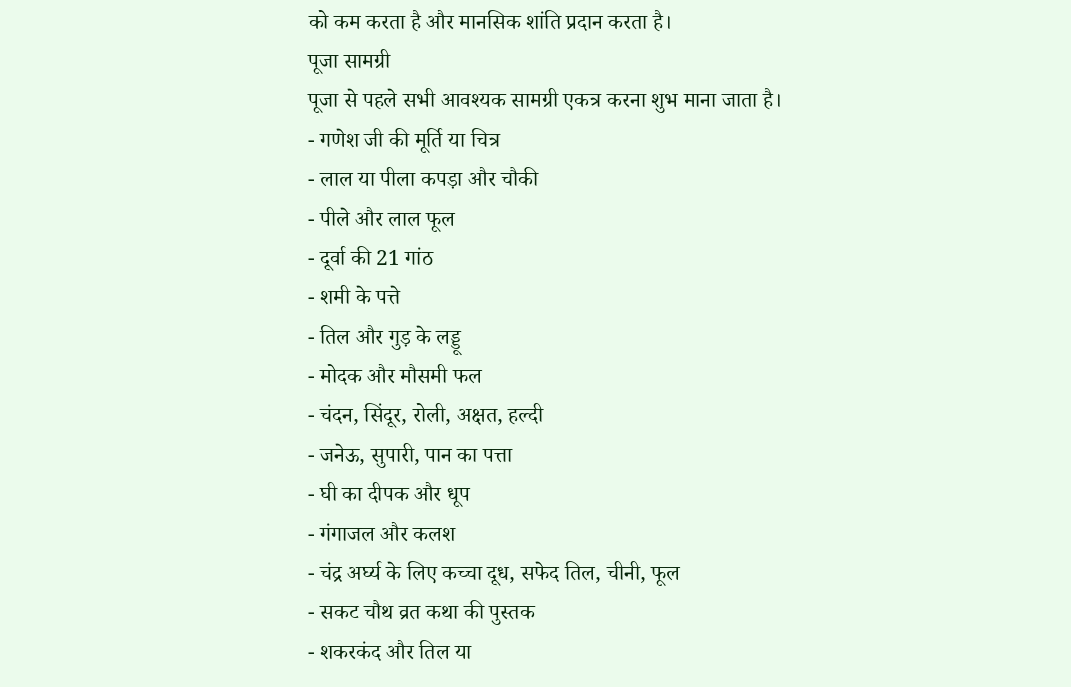को कम करता है और मानसिक शांति प्रदान करता है।
पूजा सामग्री
पूजा से पहले सभी आवश्यक सामग्री एकत्र करना शुभ माना जाता है।
- गणेश जी की मूर्ति या चित्र
- लाल या पीला कपड़ा और चौकी
- पीले और लाल फूल
- दूर्वा की 21 गांठ
- शमी के पत्ते
- तिल और गुड़ के लड्डू
- मोदक और मौसमी फल
- चंदन, सिंदूर, रोली, अक्षत, हल्दी
- जनेऊ, सुपारी, पान का पत्ता
- घी का दीपक और धूप
- गंगाजल और कलश
- चंद्र अर्घ्य के लिए कच्चा दूध, सफेद तिल, चीनी, फूल
- सकट चौथ व्रत कथा की पुस्तक
- शकरकंद और तिल या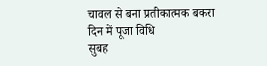चावल से बना प्रतीकात्मक बकरा
दिन में पूजा विधि
सुबह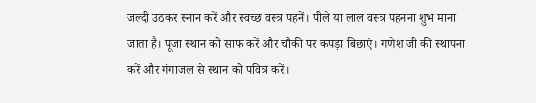जल्दी उठकर स्नान करें और स्वच्छ वस्त्र पहनें। पीले या लाल वस्त्र पहनना शुभ माना जाता है। पूजा स्थान को साफ करें और चौकी पर कपड़ा बिछाएं। गणेश जी की स्थापना करें और गंगाजल से स्थान को पवित्र करें।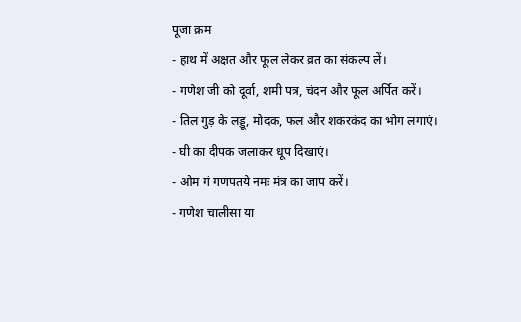पूजा क्रम
- हाथ में अक्षत और फूल लेकर व्रत का संकल्प लें।
- गणेश जी को दूर्वा, शमी पत्र, चंदन और फूल अर्पित करें।
- तिल गुड़ के लड्डू, मोदक, फल और शकरकंद का भोग लगाएं।
- घी का दीपक जलाकर धूप दिखाएं।
- ओम गं गणपतये नमः मंत्र का जाप करें।
- गणेश चालीसा या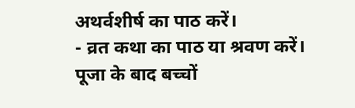अथर्वशीर्ष का पाठ करें।
- व्रत कथा का पाठ या श्रवण करें।
पूजा के बाद बच्चों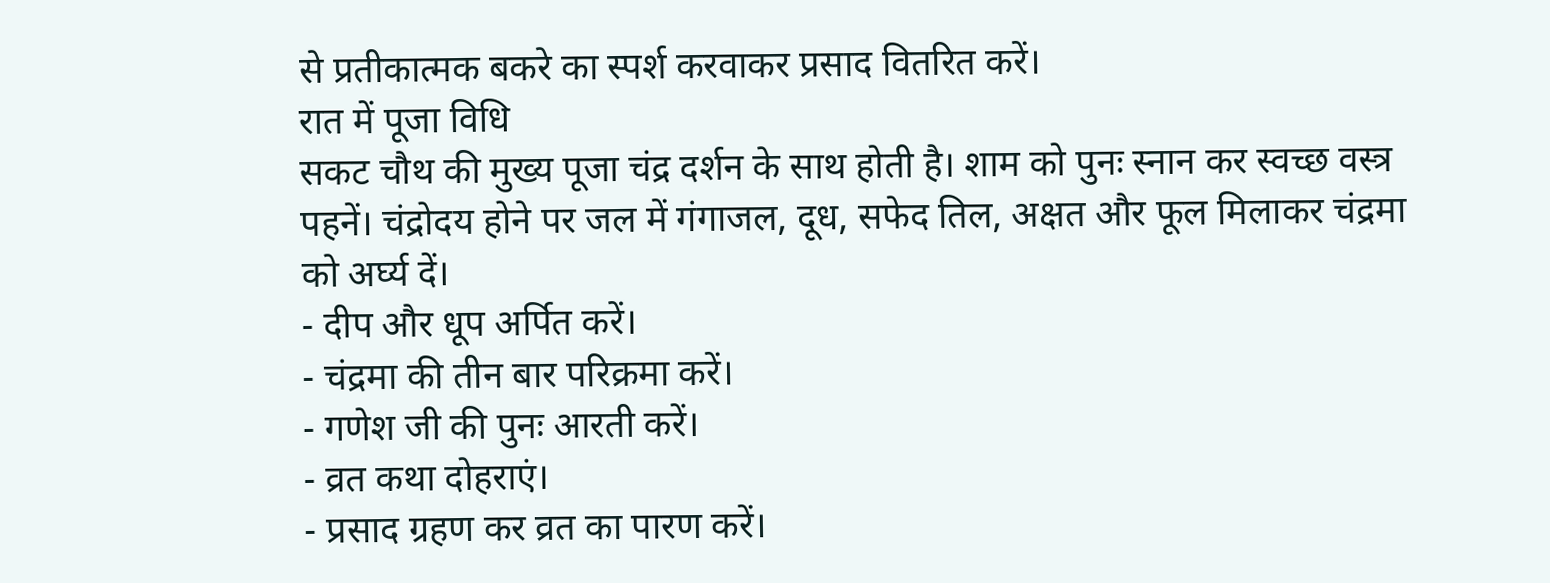से प्रतीकात्मक बकरे का स्पर्श करवाकर प्रसाद वितरित करें।
रात में पूजा विधि
सकट चौथ की मुख्य पूजा चंद्र दर्शन के साथ होती है। शाम को पुनः स्नान कर स्वच्छ वस्त्र पहनें। चंद्रोदय होने पर जल में गंगाजल, दूध, सफेद तिल, अक्षत और फूल मिलाकर चंद्रमा को अर्घ्य दें।
- दीप और धूप अर्पित करें।
- चंद्रमा की तीन बार परिक्रमा करें।
- गणेश जी की पुनः आरती करें।
- व्रत कथा दोहराएं।
- प्रसाद ग्रहण कर व्रत का पारण करें।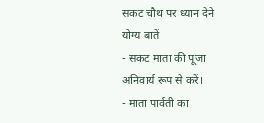सकट चौथ पर ध्यान देने योग्य बातें
- सकट माता की पूजा अनिवार्य रूप से करें।
- माता पार्वती का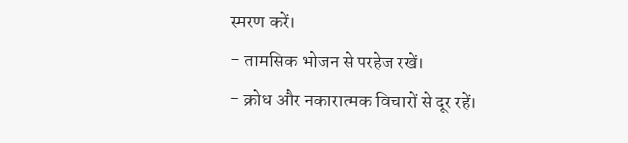स्मरण करें।
- तामसिक भोजन से परहेज रखें।
- क्रोध और नकारात्मक विचारों से दूर रहें।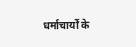धर्माचार्यों के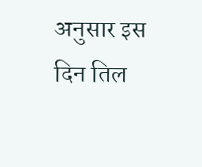अनुसार इस दिन तिल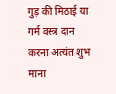गुड़ की मिठाई या गर्म वस्त्र दान करना अत्यंत शुभ माना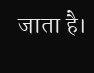जाता है।